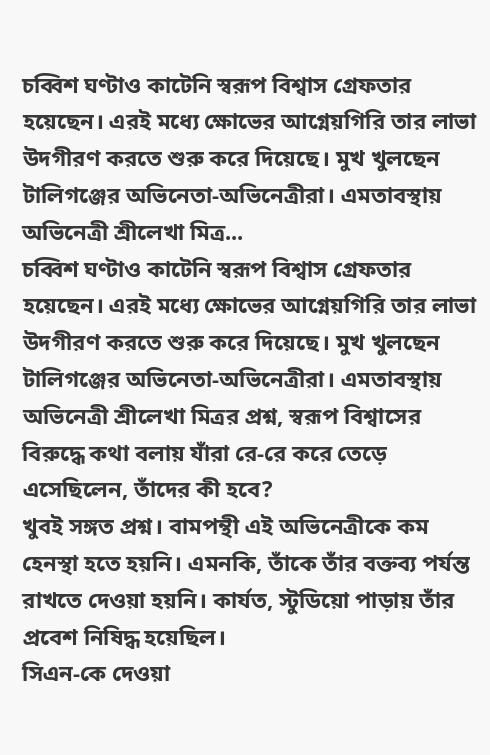চব্বিশ ঘণ্টাও কাটেনি স্বরূপ বিশ্বাস গ্রেফতার হয়েছেন। এরই মধ্যে ক্ষোভের আগ্নেয়গিরি তার লাভা উদগীরণ করতে শুরু করে দিয়েছে। মুখ খুলছেন টালিগঞ্জের অভিনেতা-অভিনেত্রীরা। এমতাবস্থায় অভিনেত্রী শ্রীলেখা মিত্র...
চব্বিশ ঘণ্টাও কাটেনি স্বরূপ বিশ্বাস গ্রেফতার হয়েছেন। এরই মধ্যে ক্ষোভের আগ্নেয়গিরি তার লাভা উদগীরণ করতে শুরু করে দিয়েছে। মুখ খুলছেন টালিগঞ্জের অভিনেতা-অভিনেত্রীরা। এমতাবস্থায় অভিনেত্রী শ্রীলেখা মিত্রর প্রশ্ন, স্বরূপ বিশ্বাসের বিরুদ্ধে কথা বলায় যাঁরা রে-রে করে তেড়ে এসেছিলেন, তাঁদের কী হবে?
খুবই সঙ্গত প্রশ্ন। বামপন্থী এই অভিনেত্রীকে কম হেনস্থা হতে হয়নি। এমনকি, তাঁকে তাঁর বক্তব্য পর্যন্ত রাখতে দেওয়া হয়নি। কার্যত, স্টুডিয়ো পাড়ায় তাঁর প্রবেশ নিষিদ্ধ হয়েছিল।
সিএন-কে দেওয়া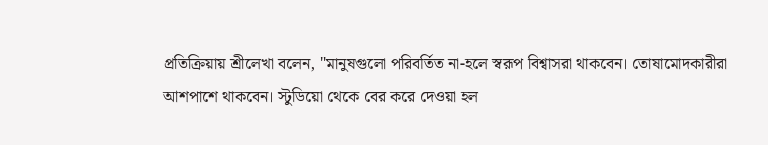প্রতিক্রিয়ায় শ্রীলেখা বলেন, "মানুষগুলো পরিবর্তিত না-হলে স্বরূপ বিশ্বাসরা থাকবেন। তোষামোদকারীরা আশপাশে থাকবেন। স্টুডিয়ো থেকে বের করে দেওয়া হল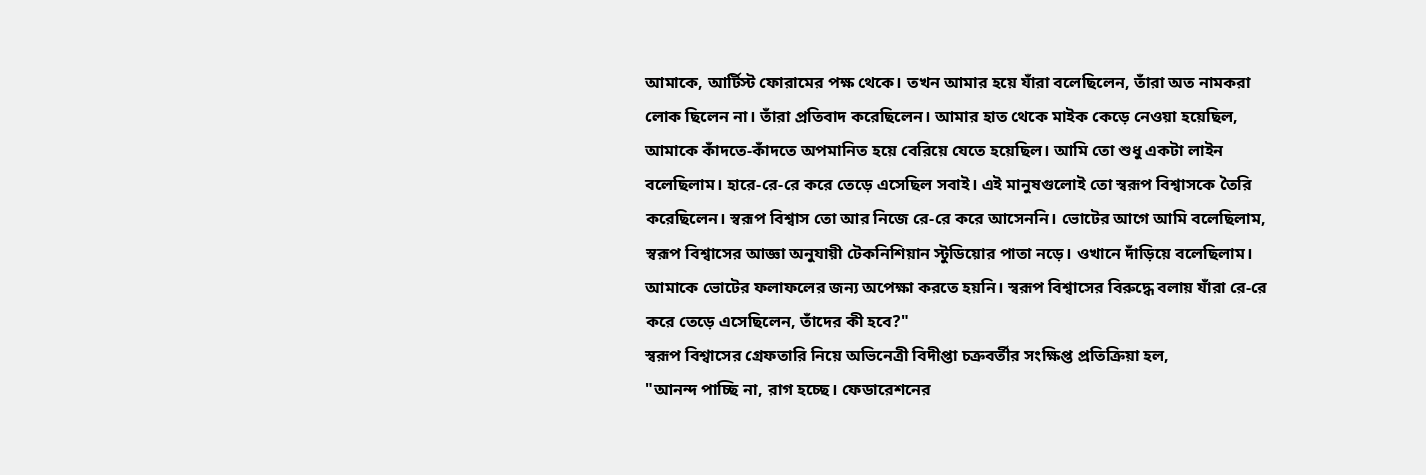আমাকে, আর্টিস্ট ফোরামের পক্ষ থেকে। তখন আমার হয়ে যাঁরা বলেছিলেন, তাঁরা অত নামকরা লোক ছিলেন না। তাঁরা প্রতিবাদ করেছিলেন। আমার হাত থেকে মাইক কেড়ে নেওয়া হয়েছিল, আমাকে কাঁদতে-কাঁদতে অপমানিত হয়ে বেরিয়ে যেতে হয়েছিল। আমি তো শুধু একটা লাইন বলেছিলাম। হারে-রে-রে করে তেড়ে এসেছিল সবাই। এই মানুষগুলোই তো স্বরূপ বিশ্বাসকে তৈরি করেছিলেন। স্বরূপ বিশ্বাস তো আর নিজে রে-রে করে আসেননি। ভোটের আগে আমি বলেছিলাম, স্বরূপ বিশ্বাসের আজ্ঞা অনুযায়ী টেকনিশিয়ান স্টুডিয়োর পাতা নড়ে। ওখানে দাঁড়িয়ে বলেছিলাম। আমাকে ভোটের ফলাফলের জন্য অপেক্ষা করতে হয়নি। স্বরূপ বিশ্বাসের বিরুদ্ধে বলায় যাঁরা রে-রে করে তেড়ে এসেছিলেন, তাঁদের কী হবে?"
স্বরূপ বিশ্বাসের গ্রেফতারি নিয়ে অভিনেত্রী বিদীপ্তা চক্রবর্তীর সংক্ষিপ্ত প্রতিক্রিয়া হল,
"আনন্দ পাচ্ছি না, রাগ হচ্ছে। ফেডারেশনের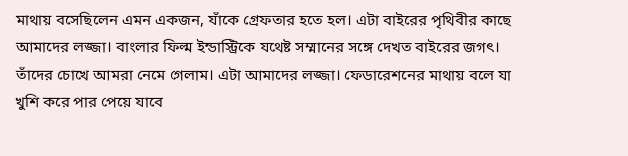মাথায় বসেছিলেন এমন একজন, যাঁকে গ্রেফতার হতে হল। এটা বাইরের পৃথিবীর কাছে আমাদের লজ্জা। বাংলার ফিল্ম ইন্ডাস্ট্রিকে যথেষ্ট সম্মানের সঙ্গে দেখত বাইরের জগৎ। তাঁদের চোখে আমরা নেমে গেলাম। এটা আমাদের লজ্জা। ফেডারেশনের মাথায় বলে যা খুশি করে পার পেয়ে যাবে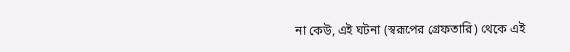না কেউ, এই ঘটনা (স্বরূপের গ্রেফতারি) থেকে এই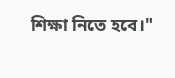শিক্ষা নিতে হবে।"